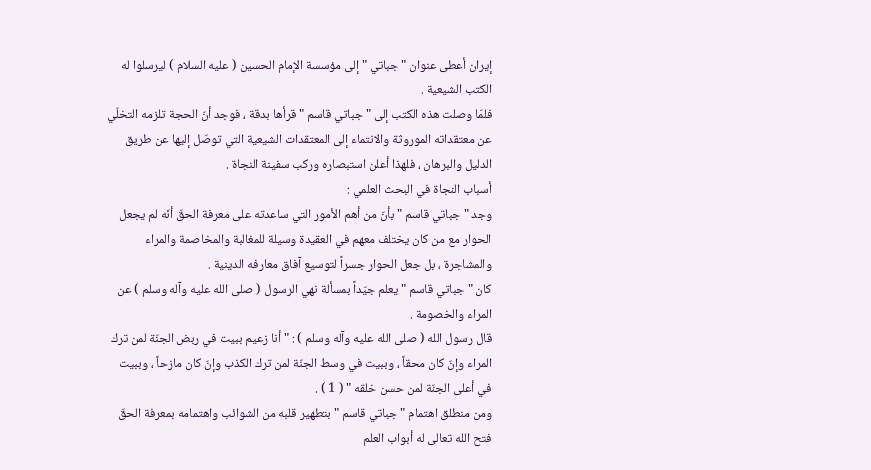إيران أعطى عنوان " جباتي " إلى مؤسسة الإمام الحسين ( عليه السلام ) ليرسلوا له الكتب الشيعية .
فلمّا وصلت هذه الكتب إلى " جباتي قاسم " قرأها بدقة ، فوجد أنّ الحجة تلزمه التخلّي عن معتقداته الموروثة والانتماء إلى المعتقدات الشيعية التي توصّل إليها عن طريق الدليل والبرهان ، فلهذا أعلن استبصاره وركب سفينة النجاة .
أسباب النجاة في البحث العلمي :
وجد " جباتي قاسم " بأنّ من أهم الأمور التي ساعدته على معرفة الحقّ أنّه لم يجعل الحوار مع من كان يختلف معهم في العقيدة وسيلة للمغالبة والمخاصمة والمراء والمشاجرة ، بل جعل الحوار جسراً لتوسيع آفاق معارفه الدينية .
كان " جباتي قاسم " يعلم جيّداً بمسألة نهي الرسول ( صلى الله عليه وآله وسلم ) عن المراء والخصومة .
قال رسول الله ( صلى الله عليه وآله وسلم ) : " أنا زعيم ببيت في ربض الجنّة لمن ترك المراء وإنّ كان محقاً ، وببيت في وسط الجنّة لمن ترك الكذب وإنّ كان مازحاً ، وببيت في أعلى الجنّة لمن حسن خلقه " ( 1 ) .
ومن منطلق اهتمام " جباتي قاسم " بتطهير قلبه من الشوائب واهتمامه بمعرفة الحقّ فتح الله تعالى له أبواب العلم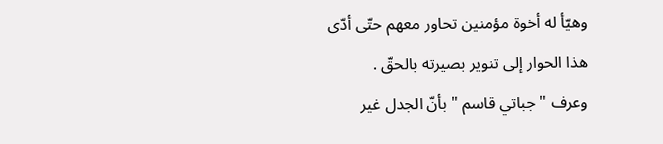وهيّأ له أخوة مؤمنين تحاور معهم حتّى أدّى هذا الحوار إلى تنوير بصيرته بالحقّ .
وعرف " جباتي قاسم " بأنّ الجدل غير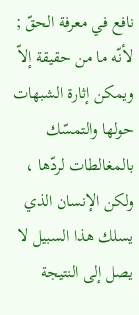نافع في معرفة الحقّ ; لأنّه ما من حقيقة إلاّ ويمكن إثارة الشبهات حولها والتمسّك بالمغالطات لردّها ، ولكن الإنسان الذي يسلك هذا السبيل لا يصل إلى النتيجة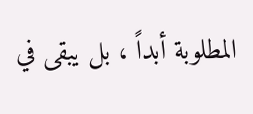المطلوبة أبداً ، بل يبقى في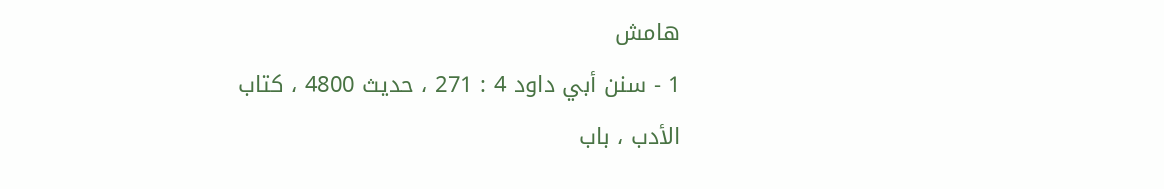هامش
1 - سنن أبي داود 4 : 271 ، حديث 4800 ، كتاب الأدب ، باب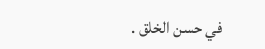في حسن الخلق .